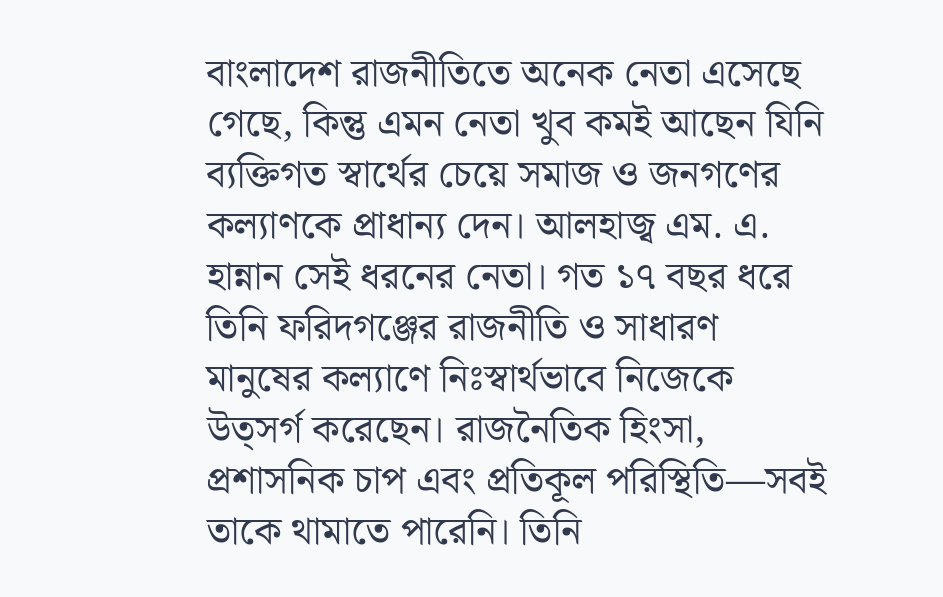বাংলাদেশ রাজনীতিতে অনেক নেতা এসেছে গেছে, কিন্তু এমন নেতা খুব কমই আছেন যিনি ব্যক্তিগত স্বার্থের চেয়ে সমাজ ও জনগণের কল্যাণকে প্রাধান্য দেন। আলহাজ্ব এম. এ. হান্নান সেই ধরনের নেতা। গত ১৭ বছর ধরে তিনি ফরিদগঞ্জের রাজনীতি ও সাধারণ মানুষের কল্যাণে নিঃস্বার্থভাবে নিজেকে উত্সর্গ করেছেন। রাজনৈতিক হিংসা, প্রশাসনিক চাপ এবং প্রতিকূল পরিস্থিতি—সবই তাকে থামাতে পারেনি। তিনি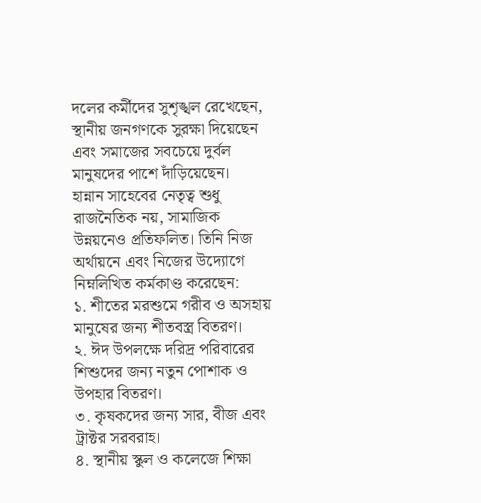দলের কর্মীদের সুশৃঙ্খল রেখেছেন, স্থানীয় জনগণকে সুরক্ষা দিয়েছেন এবং সমাজের সবচেয়ে দুর্বল মানুষদের পাশে দাঁড়িয়েছেন।
হান্নান সাহেবের নেতৃত্ব শুধু রাজনৈতিক নয়, সামাজিক উন্নয়নেও প্রতিফলিত। তিনি নিজ অর্থায়নে এবং নিজের উদ্যোগে নিম্নলিখিত কর্মকাণ্ড করেছেন:
১. শীতের মরশুমে গরীব ও অসহায় মানুষের জন্য শীতবস্ত্র বিতরণ।
২. ঈদ উপলক্ষে দরিদ্র পরিবারের শিশুদের জন্য নতুন পোশাক ও উপহার বিতরণ।
৩. কৃষকদের জন্য সার, বীজ এবং ট্রাক্টর সরবরাহ।
৪. স্থানীয় স্কুল ও কলেজে শিক্ষা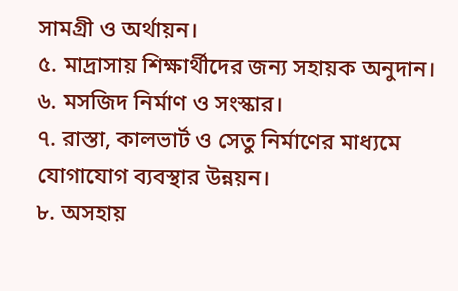সামগ্রী ও অর্থায়ন।
৫. মাদ্রাসায় শিক্ষার্থীদের জন্য সহায়ক অনুদান।
৬. মসজিদ নির্মাণ ও সংস্কার।
৭. রাস্তা, কালভার্ট ও সেতু নির্মাণের মাধ্যমে যোগাযোগ ব্যবস্থার উন্নয়ন।
৮. অসহায়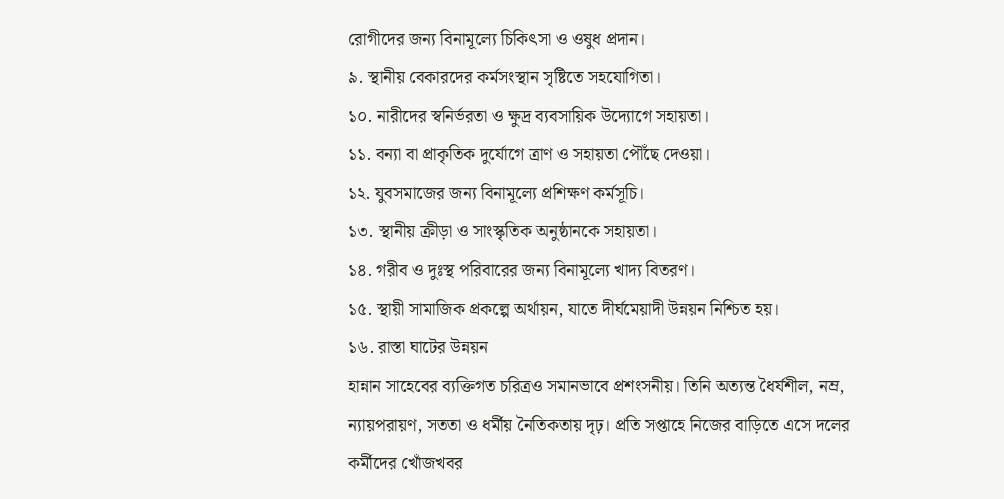রোগীদের জন্য বিনামূল্যে চিকিৎসা ও ওষুধ প্রদান।
৯. স্থানীয় বেকারদের কর্মসংস্থান সৃষ্টিতে সহযোগিতা।
১০. নারীদের স্বনির্ভরতা ও ক্ষুদ্র ব্যবসায়িক উদ্যোগে সহায়তা।
১১. বন্যা বা প্রাকৃতিক দুর্যোগে ত্রাণ ও সহায়তা পৌঁছে দেওয়া।
১২. যুবসমাজের জন্য বিনামূল্যে প্রশিক্ষণ কর্মসূচি।
১৩. স্থানীয় ক্রীড়া ও সাংস্কৃতিক অনুষ্ঠানকে সহায়তা।
১৪. গরীব ও দুঃস্থ পরিবারের জন্য বিনামূল্যে খাদ্য বিতরণ।
১৫. স্থায়ী সামাজিক প্রকল্পে অর্থায়ন, যাতে দীর্ঘমেয়াদী উন্নয়ন নিশ্চিত হয়।
১৬. রাস্তা ঘাটের উন্নয়ন
হান্নান সাহেবের ব্যক্তিগত চরিত্রও সমানভাবে প্রশংসনীয়। তিনি অত্যন্ত ধৈর্যশীল, নম্র, ন্যায়পরায়ণ, সততা ও ধর্মীয় নৈতিকতায় দৃঢ়। প্রতি সপ্তাহে নিজের বাড়িতে এসে দলের কর্মীদের খোঁজখবর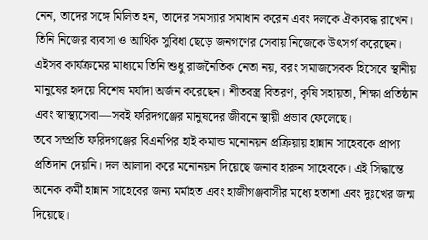নেন, তাদের সঙ্গে মিলিত হন, তাদের সমস্যার সমাধান করেন এবং দলকে ঐক্যবদ্ধ রাখেন। তিনি নিজের ব্যবসা ও আর্থিক সুবিধা ছেড়ে জনগণের সেবায় নিজেকে উৎসর্গ করেছেন।
এইসব কার্যক্রমের মাধ্যমে তিনি শুধু রাজনৈতিক নেতা নয়, বরং সমাজসেবক হিসেবে স্থানীয় মানুষের হৃদয়ে বিশেষ মর্যাদা অর্জন করেছেন। শীতবস্ত্র বিতরণ, কৃষি সহায়তা, শিক্ষা প্রতিষ্ঠান এবং স্বাস্থ্যসেবা—সবই ফরিদগঞ্জের মানুষদের জীবনে স্থায়ী প্রভাব ফেলেছে।
তবে সম্প্রতি ফরিদগঞ্জের বিএনপির হাই কমান্ড মনোনয়ন প্রক্রিয়ায় হান্নান সাহেবকে প্রাপ্য প্রতিদান দেয়নি। দল আলাদা করে মনোনয়ন দিয়েছে জনাব হারুন সাহেবকে। এই সিদ্ধান্তে অনেক কর্মী হান্নান সাহেবের জন্য মর্মাহত এবং হাজীগঞ্জবাসীর মধ্যে হতাশা এবং দুঃখের জন্ম দিয়েছে।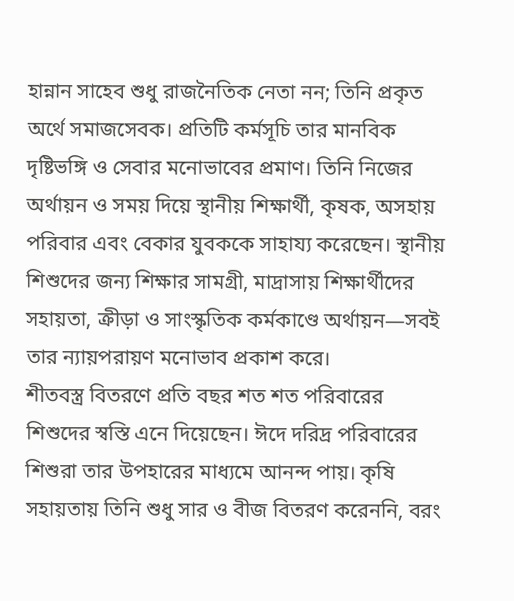হান্নান সাহেব শুধু রাজনৈতিক নেতা নন; তিনি প্রকৃত অর্থে সমাজসেবক। প্রতিটি কর্মসূচি তার মানবিক দৃষ্টিভঙ্গি ও সেবার মনোভাবের প্রমাণ। তিনি নিজের অর্থায়ন ও সময় দিয়ে স্থানীয় শিক্ষার্থী, কৃষক, অসহায় পরিবার এবং বেকার যুবককে সাহায্য করেছেন। স্থানীয় শিশুদের জন্য শিক্ষার সামগ্রী, মাদ্রাসায় শিক্ষার্থীদের সহায়তা, ক্রীড়া ও সাংস্কৃতিক কর্মকাণ্ডে অর্থায়ন—সবই তার ন্যায়পরায়ণ মনোভাব প্রকাশ করে।
শীতবস্ত্র বিতরণে প্রতি বছর শত শত পরিবারের শিশুদের স্বস্তি এনে দিয়েছেন। ঈদে দরিদ্র পরিবারের শিশুরা তার উপহারের মাধ্যমে আনন্দ পায়। কৃষি সহায়তায় তিনি শুধু সার ও বীজ বিতরণ করেননি, বরং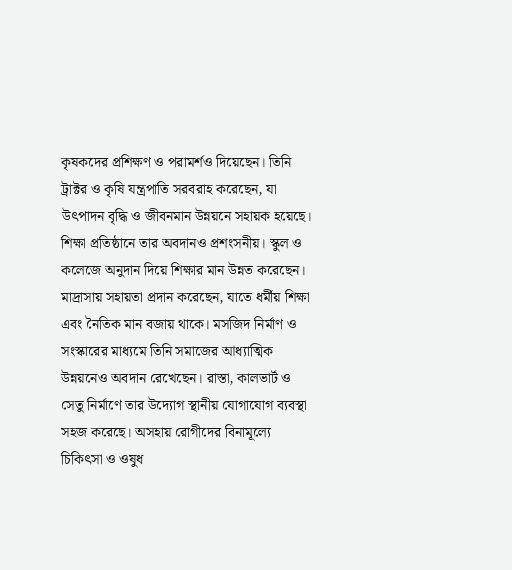কৃষকদের প্রশিক্ষণ ও পরামর্শও দিয়েছেন। তিনি ট্রাক্টর ও কৃষি যন্ত্রপাতি সরবরাহ করেছেন, যা উৎপাদন বৃদ্ধি ও জীবনমান উন্নয়নে সহায়ক হয়েছে।
শিক্ষা প্রতিষ্ঠানে তার অবদানও প্রশংসনীয়। স্কুল ও কলেজে অনুদান দিয়ে শিক্ষার মান উন্নত করেছেন। মাদ্রাসায় সহায়তা প্রদান করেছেন, যাতে ধর্মীয় শিক্ষা এবং নৈতিক মান বজায় থাকে। মসজিদ নির্মাণ ও সংস্কারের মাধ্যমে তিনি সমাজের আধ্যাত্মিক উন্নয়নেও অবদান রেখেছেন। রাস্তা, কালভার্ট ও সেতু নির্মাণে তার উদ্যোগ স্থানীয় যোগাযোগ ব্যবস্থা সহজ করেছে। অসহায় রোগীদের বিনামূল্যে চিকিৎসা ও ওষুধ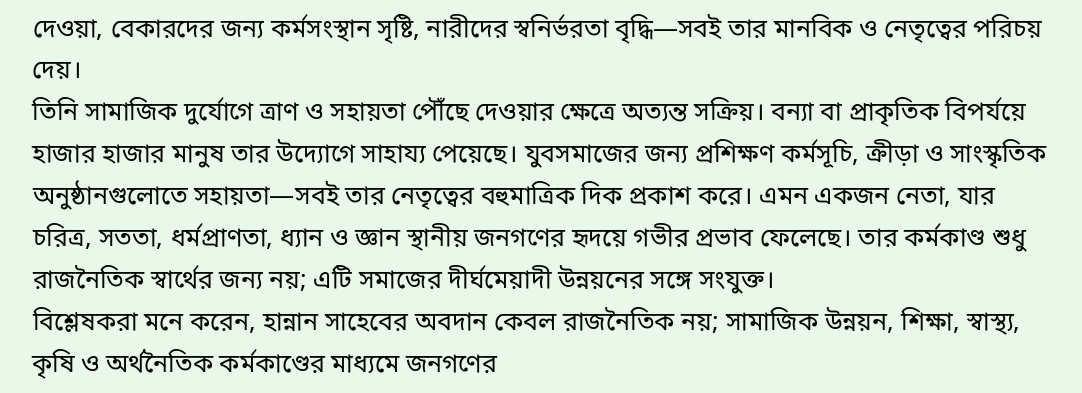দেওয়া, বেকারদের জন্য কর্মসংস্থান সৃষ্টি, নারীদের স্বনির্ভরতা বৃদ্ধি—সবই তার মানবিক ও নেতৃত্বের পরিচয় দেয়।
তিনি সামাজিক দুর্যোগে ত্রাণ ও সহায়তা পৌঁছে দেওয়ার ক্ষেত্রে অত্যন্ত সক্রিয়। বন্যা বা প্রাকৃতিক বিপর্যয়ে হাজার হাজার মানুষ তার উদ্যোগে সাহায্য পেয়েছে। যুবসমাজের জন্য প্রশিক্ষণ কর্মসূচি, ক্রীড়া ও সাংস্কৃতিক অনুষ্ঠানগুলোতে সহায়তা—সবই তার নেতৃত্বের বহুমাত্রিক দিক প্রকাশ করে। এমন একজন নেতা, যার চরিত্র, সততা, ধর্মপ্রাণতা, ধ্যান ও জ্ঞান স্থানীয় জনগণের হৃদয়ে গভীর প্রভাব ফেলেছে। তার কর্মকাণ্ড শুধু রাজনৈতিক স্বার্থের জন্য নয়; এটি সমাজের দীর্ঘমেয়াদী উন্নয়নের সঙ্গে সংযুক্ত।
বিশ্লেষকরা মনে করেন, হান্নান সাহেবের অবদান কেবল রাজনৈতিক নয়; সামাজিক উন্নয়ন, শিক্ষা, স্বাস্থ্য, কৃষি ও অর্থনৈতিক কর্মকাণ্ডের মাধ্যমে জনগণের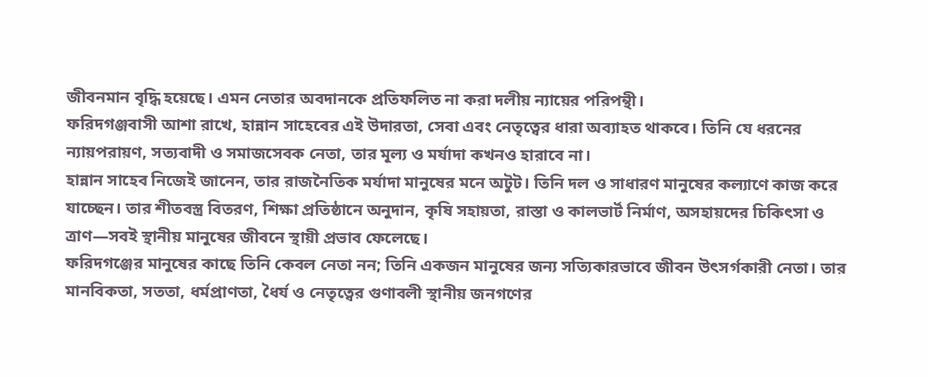জীবনমান বৃদ্ধি হয়েছে। এমন নেতার অবদানকে প্রতিফলিত না করা দলীয় ন্যায়ের পরিপন্থী।
ফরিদগঞ্জবাসী আশা রাখে, হান্নান সাহেবের এই উদারতা, সেবা এবং নেতৃত্বের ধারা অব্যাহত থাকবে। তিনি যে ধরনের ন্যায়পরায়ণ, সত্যবাদী ও সমাজসেবক নেতা, তার মূল্য ও মর্যাদা কখনও হারাবে না।
হান্নান সাহেব নিজেই জানেন, তার রাজনৈতিক মর্যাদা মানুষের মনে অটুট। তিনি দল ও সাধারণ মানুষের কল্যাণে কাজ করে যাচ্ছেন। তার শীতবস্ত্র বিতরণ, শিক্ষা প্রতিষ্ঠানে অনুদান, কৃষি সহায়তা, রাস্তা ও কালভার্ট নির্মাণ, অসহায়দের চিকিৎসা ও ত্রাণ—সবই স্থানীয় মানুষের জীবনে স্থায়ী প্রভাব ফেলেছে।
ফরিদগঞ্জের মানুষের কাছে তিনি কেবল নেতা নন; তিনি একজন মানুষের জন্য সত্যিকারভাবে জীবন উৎসর্গকারী নেতা। তার মানবিকতা, সততা, ধর্মপ্রাণতা, ধৈর্য ও নেতৃত্বের গুণাবলী স্থানীয় জনগণের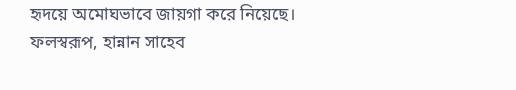হৃদয়ে অমোঘভাবে জায়গা করে নিয়েছে।
ফলস্বরূপ, হান্নান সাহেব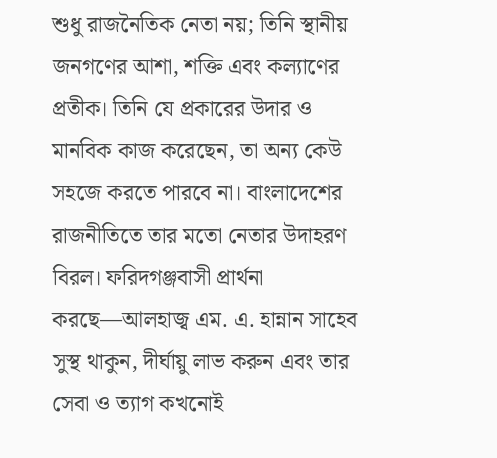শুধু রাজনৈতিক নেতা নয়; তিনি স্থানীয় জনগণের আশা, শক্তি এবং কল্যাণের প্রতীক। তিনি যে প্রকারের উদার ও মানবিক কাজ করেছেন, তা অন্য কেউ সহজে করতে পারবে না। বাংলাদেশের রাজনীতিতে তার মতো নেতার উদাহরণ বিরল। ফরিদগঞ্জবাসী প্রার্থনা করছে—আলহাজ্ব এম. এ. হান্নান সাহেব সুস্থ থাকুন, দীর্ঘায়ু লাভ করুন এবং তার সেবা ও ত্যাগ কখনোই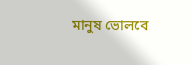মানুষ ভোলবে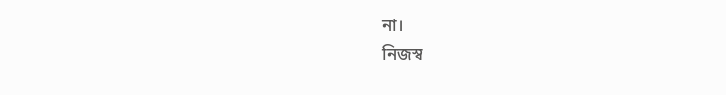না।
নিজস্ব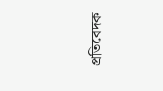প্রতিবেদক